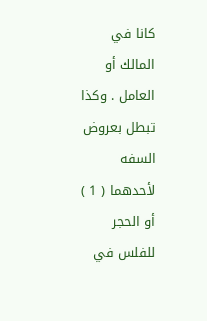كانا في المالك أو العامل . وكذا تبطل بعروض السفه لأحدهما ( 1 )
أو الحجر للفلس في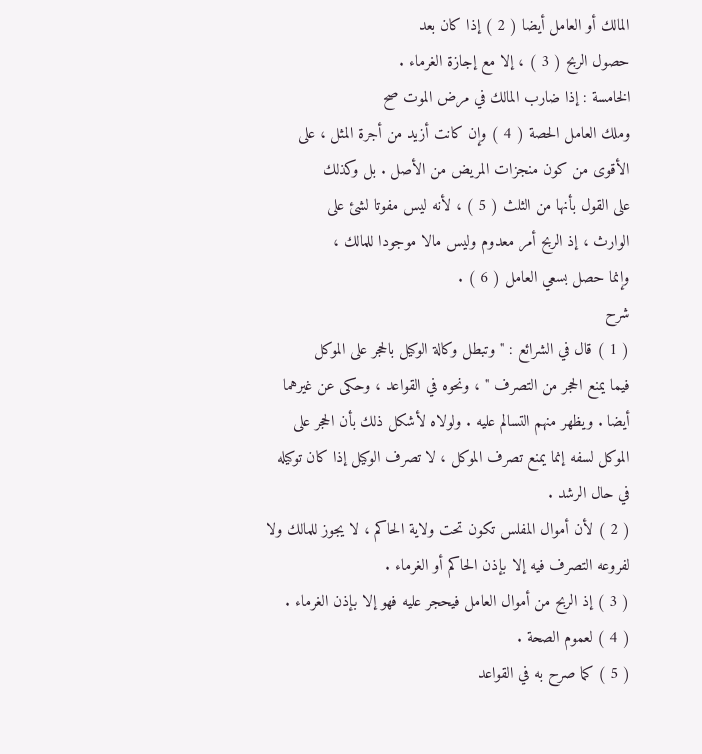المالك أو العامل أيضا ( 2 ) إذا كان بعد
حصول الربح ( 3 ) ، إلا مع إجازة الغرماء .
الخامسة : إذا ضارب المالك في مرض الموت صح
وملك العامل الحصة ( 4 ) وإن كانت أزيد من أجرة المثل ، على
الأقوى من كون منجزات المريض من الأصل . بل وكذلك
على القول بأنها من الثلث ( 5 ) ، لأنه ليس مفوتا لشئ على
الوارث ، إذ الربح أمر معدوم وليس مالا موجودا للمالك ،
وإنما حصل بسعي العامل ( 6 ) .
شرح
( 1 ) قال في الشرائع : " وتبطل وكالة الوكيل بالحجر على الموكل
فيما يمنع الحجر من التصرف " ، ونحوه في القواعد ، وحكى عن غيرهما
أيضا . ويظهر منهم التسالم عليه . ولولاه لأشكل ذلك بأن الحجر على
الموكل لسفه إنما يمنع تصرف الموكل ، لا تصرف الوكيل إذا كان توكيله
في حال الرشد .
( 2 ) لأن أموال المفلس تكون تحت ولاية الحاكم ، لا يجوز للمالك ولا
لفروعه التصرف فيه إلا بإذن الحاكم أو الغرماء .
( 3 ) إذ الربح من أموال العامل فيحجر عليه فهو إلا بإذن الغرماء .
( 4 ) لعموم الصحة .
( 5 ) كما صرح به في القواعد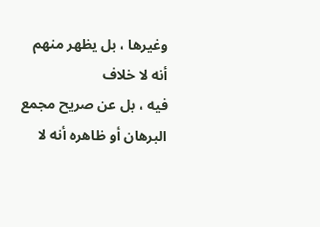وغيرها ، بل يظهر منهم أنه لا خلاف
فيه ، بل عن صريح مجمع البرهان أو ظاهره أنه لا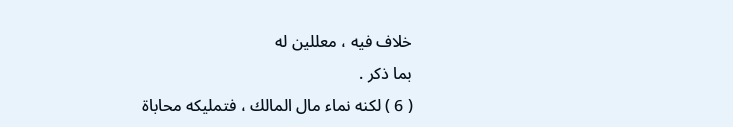خلاف فيه ، معللين له
بما ذكر .
( 6 ) لكنه نماء مال المالك ، فتمليكه محاباة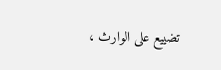تضييع على الوارث ،